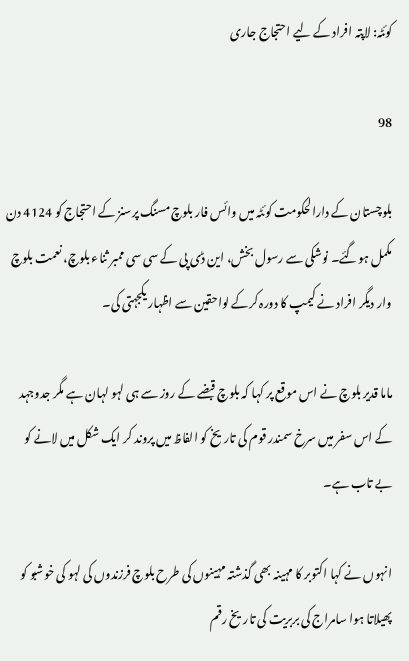کوئٹہ: لاپتہ افراد کے لیے احتجاج جاری

98

بلوچستان کے دارالحکومت کوئٹہ میں وائس فار بلوچ مسنگ پرسنز کے احتجاج کو 4124 دن مکمل ہوگئے۔ نوشکی سے رسول بخش، این ڈی پی کے سی سی ممبر ثناء بلوچ، نعمت بلوچ وار دیگر افراد نے کیمپ کا دورہ کرکے لواحقین سے اظہار یکجہتی کی۔

ماما قدیر بلوچ نے اس موقع پر کہا کہ بلوچ قبضے کے روز سے ہی لہو لہان ہے مگر جدوجہد کے اس سفر میں سرخ سمندر قوم کی تاریخ کو الفاظ میں پروند کر ایک شکل میں لانے کو بے تاب ہے۔

انہوں نے کہا اکتوبر کا مہینہ بھی گذشتہ مہینوں کی طرح بلوچ فرزندوں کی لہو کی خوشبو کو پھیلاتا ہوا سامراج کی بربریت کی تاریخ رقم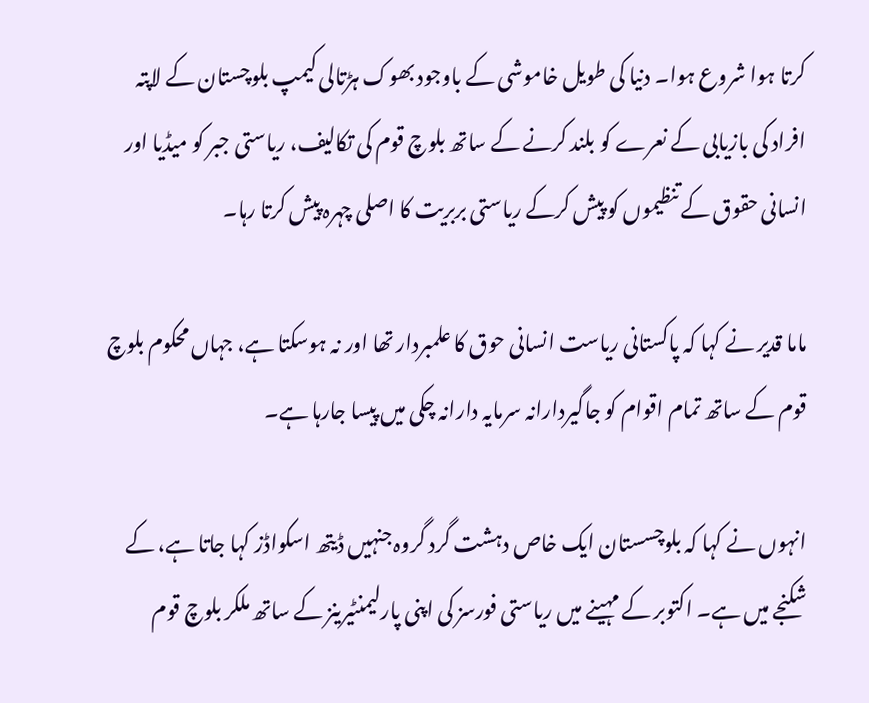کرتا ہوا شروع ہوا۔ دنیا کی طویل خاموشی کے باوجود بھوک ہڑتالی کیمپ بلوچستان کے لاپتہ افراد کی بازیابی کے نعرے کو بلند کرنے کے ساتھ بلوچ قوم کی تکالیف، ریاستی جبر کو میڈیا اور انسانی حقوق کے تنظیموں کو پیش کرکے ریاستی بربریت کا اصلی چہرہ پیش کرتا رہا۔

ماما قدیر نے کہا کہ پاکستانی ریاست انسانی حوق کا علمبردار تھا اور نہ ہوسکتا ہے، جہاں محکوم بلوچ قوم کے ساتھ تمام اقوام کو جاگیردارانہ سرمایہ دارانہ چکی میں پیسا جارہا ہے۔

انہوں نے کہا کہ بلوچسستان ایک خاص دہشت گرد گروہ جنہیں ڈیتھ اسکواڈز کہا جاتا ہے، کے شکنجے میں ہے۔ اکتوبر کے مہینے میں ریاستی فورسز کی اپنی پارلیمنٹیرینز کے ساتھ ملکر بلوچ قوم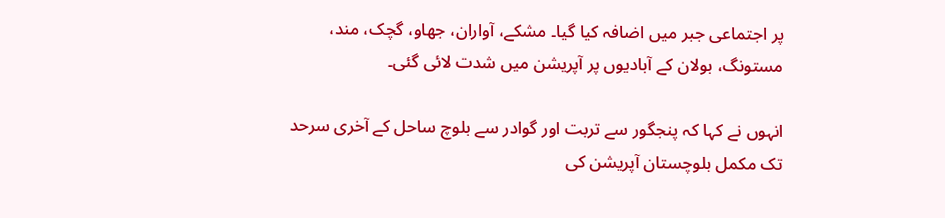پر اجتماعی جبر میں اضافہ کیا گیا۔ مشکے، آواران، جھاو، گچک، مند، مستونگ، بولان کے آبادیوں پر آپریشن میں شدت لائی گئی۔

انہوں نے کہا کہ پنجگور سے تربت اور گوادر سے بلوچ ساحل کے آخری سرحد تک مکمل بلوچستان آپریشن کی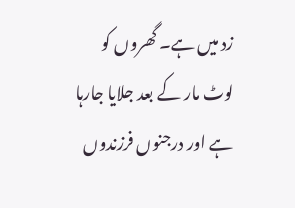زد میں ہے۔ گھروں کو لوٹ مار کے بعد جلایا جارہا ہے اور درجنوں فرزندوں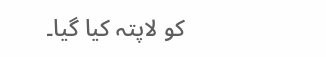کو لاپتہ کیا گیا۔